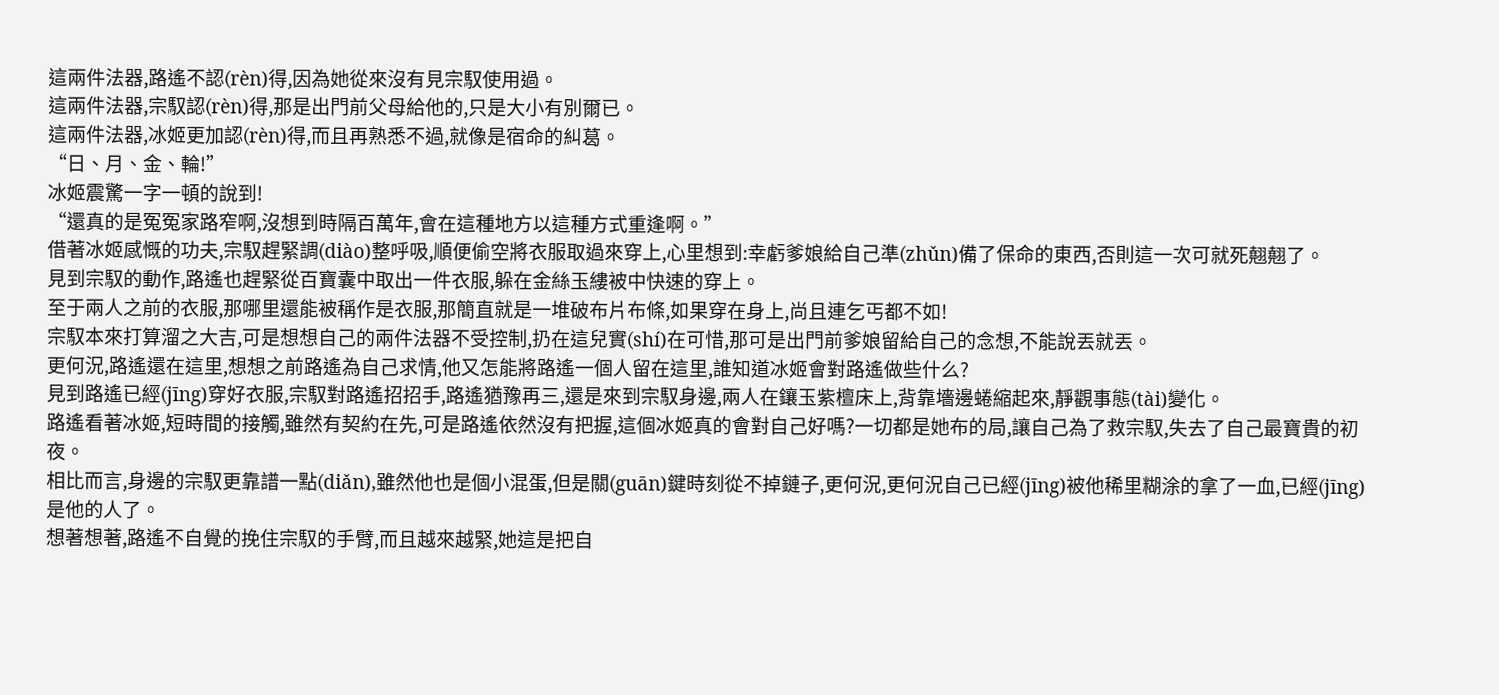這兩件法器,路遙不認(rèn)得,因為她從來沒有見宗馭使用過。
這兩件法器,宗馭認(rèn)得,那是出門前父母給他的,只是大小有別爾已。
這兩件法器,冰姬更加認(rèn)得,而且再熟悉不過,就像是宿命的糾葛。
“日、月、金、輪!”
冰姬震驚一字一頓的說到!
“還真的是冤冤家路窄啊,沒想到時隔百萬年,會在這種地方以這種方式重逢啊。”
借著冰姬感慨的功夫,宗馭趕緊調(diào)整呼吸,順便偷空將衣服取過來穿上,心里想到:幸虧爹娘給自己準(zhǔn)備了保命的東西,否則這一次可就死翹翹了。
見到宗馭的動作,路遙也趕緊從百寶囊中取出一件衣服,躲在金絲玉縷被中快速的穿上。
至于兩人之前的衣服,那哪里還能被稱作是衣服,那簡直就是一堆破布片布條,如果穿在身上,尚且連乞丐都不如!
宗馭本來打算溜之大吉,可是想想自己的兩件法器不受控制,扔在這兒實(shí)在可惜,那可是出門前爹娘留給自己的念想,不能說丟就丟。
更何況,路遙還在這里,想想之前路遙為自己求情,他又怎能將路遙一個人留在這里,誰知道冰姬會對路遙做些什么?
見到路遙已經(jīng)穿好衣服,宗馭對路遙招招手,路遙猶豫再三,還是來到宗馭身邊,兩人在鑲玉紫檀床上,背靠墻邊蜷縮起來,靜觀事態(tài)變化。
路遙看著冰姬,短時間的接觸,雖然有契約在先,可是路遙依然沒有把握,這個冰姬真的會對自己好嗎?一切都是她布的局,讓自己為了救宗馭,失去了自己最寶貴的初夜。
相比而言,身邊的宗馭更靠譜一點(diǎn),雖然他也是個小混蛋,但是關(guān)鍵時刻從不掉鏈子,更何況,更何況自己已經(jīng)被他稀里糊涂的拿了一血,已經(jīng)是他的人了。
想著想著,路遙不自覺的挽住宗馭的手臂,而且越來越緊,她這是把自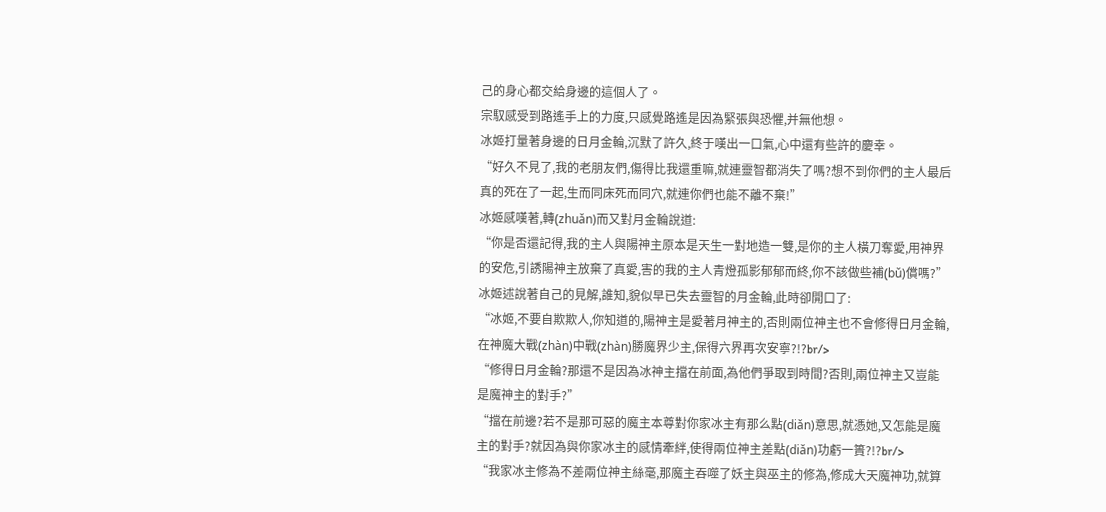己的身心都交給身邊的這個人了。
宗馭感受到路遙手上的力度,只感覺路遙是因為緊張與恐懼,并無他想。
冰姬打量著身邊的日月金輪,沉默了許久,終于嘆出一口氣,心中還有些許的慶幸。
“好久不見了,我的老朋友們,傷得比我還重嘛,就連靈智都消失了嗎?想不到你們的主人最后真的死在了一起,生而同床死而同穴,就連你們也能不離不棄!”
冰姬感嘆著,轉(zhuǎn)而又對月金輪說道:
“你是否還記得,我的主人與陽神主原本是天生一對地造一雙,是你的主人橫刀奪愛,用神界的安危,引誘陽神主放棄了真愛,害的我的主人青燈孤影郁郁而終,你不該做些補(bǔ)償嗎?”
冰姬述說著自己的見解,誰知,貌似早已失去靈智的月金輪,此時卻開口了:
“冰姬,不要自欺欺人,你知道的,陽神主是愛著月神主的,否則兩位神主也不會修得日月金輪,在神魔大戰(zhàn)中戰(zhàn)勝魔界少主,保得六界再次安寧?!?br/>
“修得日月金輪?那還不是因為冰神主擋在前面,為他們爭取到時間?否則,兩位神主又豈能是魔神主的對手?”
“擋在前邊?若不是那可惡的魔主本尊對你家冰主有那么點(diǎn)意思,就憑她,又怎能是魔主的對手?就因為與你家冰主的感情牽絆,使得兩位神主差點(diǎn)功虧一簣?!?br/>
“我家冰主修為不差兩位神主絲毫,那魔主吞噬了妖主與巫主的修為,修成大天魔神功,就算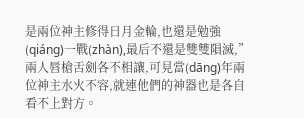是兩位神主修得日月金輪,也還是勉強(qiáng)一戰(zhàn),最后不還是雙雙隕滅,”
兩人唇槍舌劍各不相讓,可見當(dāng)年兩位神主水火不容,就連他們的神器也是各自看不上對方。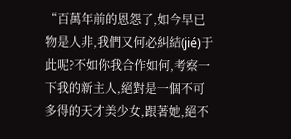“百萬年前的恩怨了,如今早已物是人非,我們又何必糾結(jié)于此呢?不如你我合作如何,考察一下我的新主人,絕對是一個不可多得的天才美少女,跟著她,絕不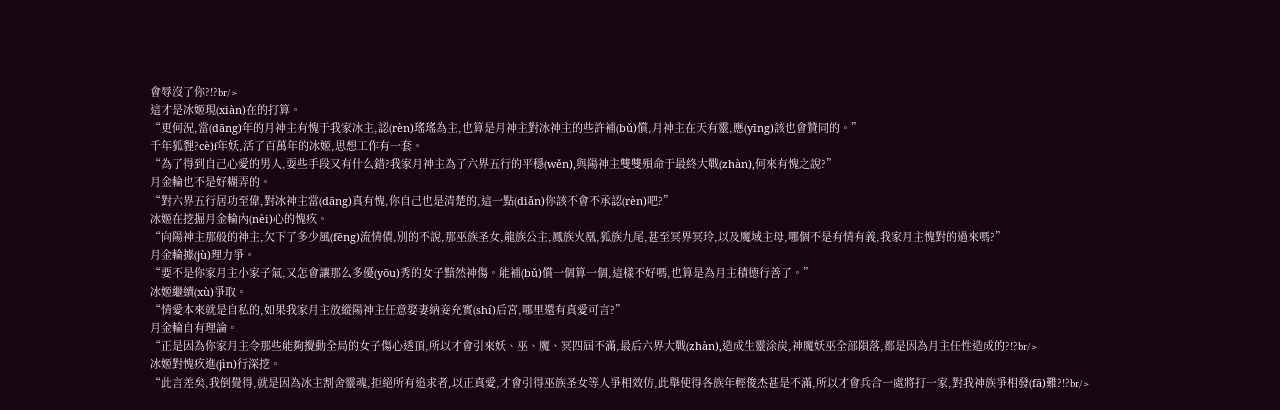會辱沒了你?!?br/>
這才是冰姬現(xiàn)在的打算。
“更何況,當(dāng)年的月神主有愧于我家冰主,認(rèn)瑤瑤為主,也算是月神主對冰神主的些許補(bǔ)償,月神主在天有靈,應(yīng)該也會贊同的。”
千年狐貍?cè)f年妖,活了百萬年的冰姬,思想工作有一套。
“為了得到自己心愛的男人,耍些手段又有什么錯?我家月神主為了六界五行的平穩(wěn),與陽神主雙雙殞命于最終大戰(zhàn),何來有愧之說?”
月金輪也不是好糊弄的。
“對六界五行居功至偉,對冰神主當(dāng)真有愧,你自己也是清楚的,這一點(diǎn)你該不會不承認(rèn)吧?”
冰姬在挖掘月金輪內(nèi)心的愧疚。
“向陽神主那般的神主,欠下了多少風(fēng)流情債,別的不說,那巫族圣女,龍族公主,鳳族火凰,狐族九尾,甚至冥界冥玲,以及魔域主母,哪個不是有情有義,我家月主愧對的過來嗎?”
月金輪據(jù)理力爭。
“要不是你家月主小家子氣,又怎會讓那么多優(yōu)秀的女子黯然神傷。能補(bǔ)償一個算一個,這樣不好嗎,也算是為月主積德行善了。”
冰姬繼續(xù)爭取。
“情愛本來就是自私的,如果我家月主放縱陽神主任意娶妻納妾充實(shí)后宮,哪里還有真愛可言?”
月金輪自有理論。
“正是因為你家月主令那些能夠攪動全局的女子傷心透頂,所以才會引來妖、巫、魔、冥四屆不滿,最后六界大戰(zhàn),造成生靈涂炭,神魔妖巫全部隕落,都是因為月主任性造成的?!?br/>
冰姬對愧疚進(jìn)行深挖。
“此言差矣,我倒覺得,就是因為冰主割舍靈魂,拒絕所有追求者,以正真愛,才會引得巫族圣女等人爭相效仿,此舉使得各族年輕俊杰甚是不滿,所以才會兵合一處將打一家,對我神族爭相發(fā)難?!?br/>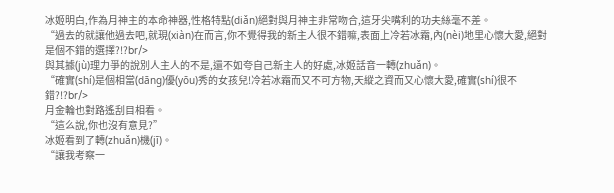冰姬明白,作為月神主的本命神器,性格特點(diǎn)絕對與月神主非常吻合,這牙尖嘴利的功夫絲毫不差。
“過去的就讓他過去吧,就現(xiàn)在而言,你不覺得我的新主人很不錯嘛,表面上冷若冰霜,內(nèi)地里心懷大愛,絕對是個不錯的選擇?!?br/>
與其據(jù)理力爭的說別人主人的不是,還不如夸自己新主人的好處,冰姬話音一轉(zhuǎn)。
“確實(shí)是個相當(dāng)優(yōu)秀的女孩兒!冷若冰霜而又不可方物,天縱之資而又心懷大愛,確實(shí)很不錯?!?br/>
月金輪也對路遙刮目相看。
“這么說,你也沒有意見?”
冰姬看到了轉(zhuǎn)機(jī)。
“讓我考察一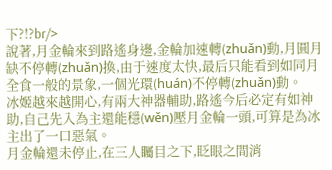下?!?br/>
說著,月金輪來到路遙身邊,金輪加速轉(zhuǎn)動,月圓月缺不停轉(zhuǎn)換,由于速度太快,最后只能看到如同月全食一般的景象,一個光環(huán)不停轉(zhuǎn)動。
冰姬越來越開心,有兩大神器輔助,路遙今后必定有如神助,自己先入為主還能穩(wěn)壓月金輪一頭,可算是為冰主出了一口惡氣。
月金輪還未停止,在三人矚目之下,眨眼之間消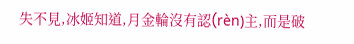失不見,冰姬知道,月金輪沒有認(rèn)主,而是破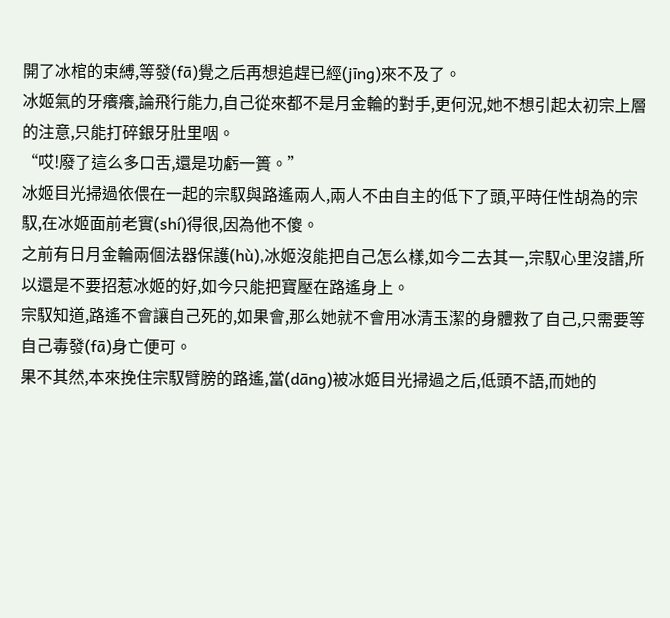開了冰棺的束縛,等發(fā)覺之后再想追趕已經(jīng)來不及了。
冰姬氣的牙癢癢,論飛行能力,自己從來都不是月金輪的對手,更何況,她不想引起太初宗上層的注意,只能打碎銀牙肚里咽。
“哎!廢了這么多口舌,還是功虧一簣。”
冰姬目光掃過依偎在一起的宗馭與路遙兩人,兩人不由自主的低下了頭,平時任性胡為的宗馭,在冰姬面前老實(shí)得很,因為他不傻。
之前有日月金輪兩個法器保護(hù),冰姬沒能把自己怎么樣,如今二去其一,宗馭心里沒譜,所以還是不要招惹冰姬的好,如今只能把寶壓在路遙身上。
宗馭知道,路遙不會讓自己死的,如果會,那么她就不會用冰清玉潔的身體救了自己,只需要等自己毒發(fā)身亡便可。
果不其然,本來挽住宗馭臂膀的路遙,當(dāng)被冰姬目光掃過之后,低頭不語,而她的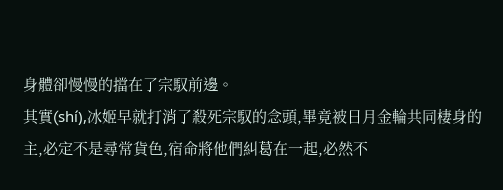身體卻慢慢的擋在了宗馭前邊。
其實(shí),冰姬早就打消了殺死宗馭的念頭,畢竟被日月金輪共同棲身的主,必定不是尋常貨色,宿命將他們糾葛在一起,必然不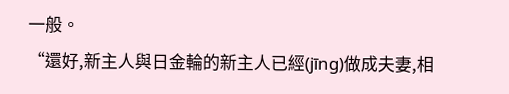一般。
“還好,新主人與日金輪的新主人已經(jīng)做成夫妻,相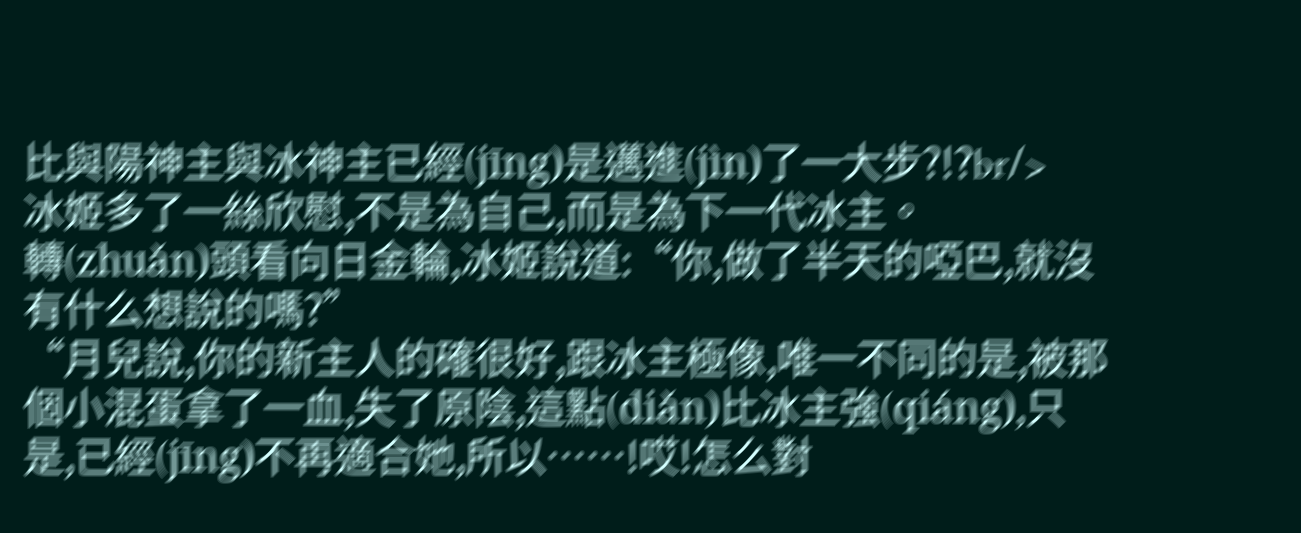比與陽神主與冰神主已經(jīng)是邁進(jìn)了一大步?!?br/>
冰姬多了一絲欣慰,不是為自己,而是為下一代冰主。
轉(zhuǎn)頭看向日金輪,冰姬說道:“你,做了半天的啞巴,就沒有什么想說的嗎?”
“月兒說,你的新主人的確很好,跟冰主極像,唯一不同的是,被那個小混蛋拿了一血,失了原陰,這點(diǎn)比冰主強(qiáng),只是,已經(jīng)不再適合她,所以……!哎!怎么對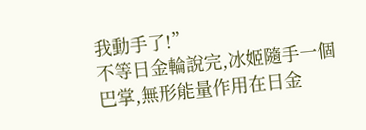我動手了!”
不等日金輪說完,冰姬隨手一個巴掌,無形能量作用在日金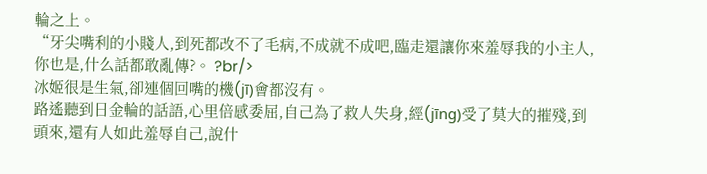輪之上。
“牙尖嘴利的小賤人,到死都改不了毛病,不成就不成吧,臨走還讓你來羞辱我的小主人,你也是,什么話都敢亂傳?。 ?br/>
冰姬很是生氣,卻連個回嘴的機(jī)會都沒有。
路遙聽到日金輪的話語,心里倍感委屈,自己為了救人失身,經(jīng)受了莫大的摧殘,到頭來,還有人如此羞辱自己,說什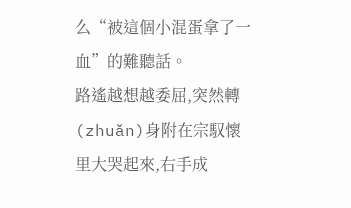么“被這個小混蛋拿了一血”的難聽話。
路遙越想越委屈,突然轉(zhuǎn)身附在宗馭懷里大哭起來,右手成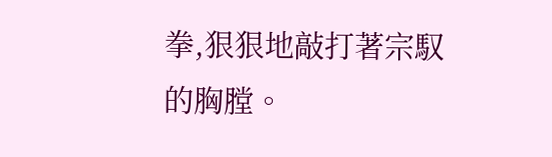拳,狠狠地敲打著宗馭的胸膛。